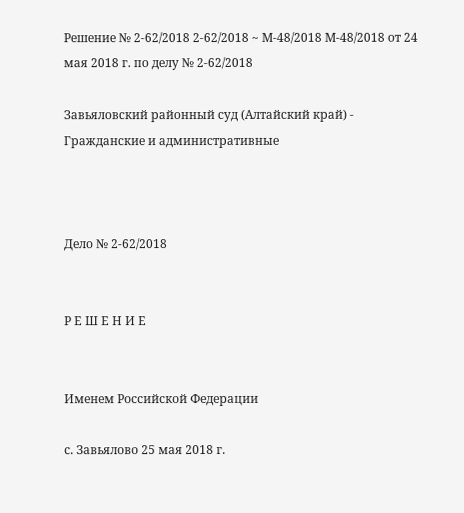Решение № 2-62/2018 2-62/2018 ~ М-48/2018 М-48/2018 от 24 мая 2018 г. по делу № 2-62/2018

Завьяловский районный суд (Алтайский край) - Гражданские и административные



Дело № 2-62/2018


Р Е Ш Е Н И Е


Именем Российской Федерации

с. Завьялово 25 мая 2018 г.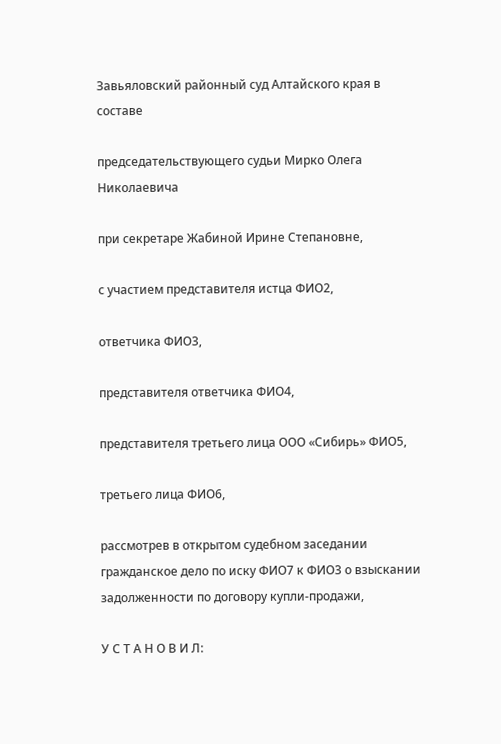Завьяловский районный суд Алтайского края в составе

председательствующего судьи Мирко Олега Николаевича

при секретаре Жабиной Ирине Степановне,

с участием представителя истца ФИО2,

ответчика ФИО3,

представителя ответчика ФИО4,

представителя третьего лица ООО «Сибирь» ФИО5,

третьего лица ФИО6,

рассмотрев в открытом судебном заседании гражданское дело по иску ФИО7 к ФИО3 о взыскании задолженности по договору купли-продажи,

У С Т А Н О В И Л: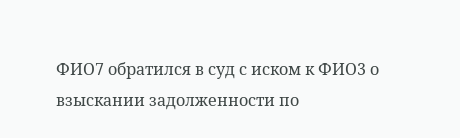ФИО7 обратился в суд с иском к ФИО3 о взыскании задолженности по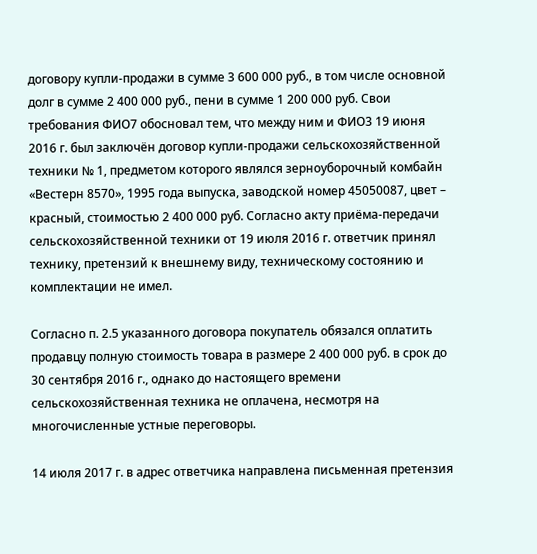договору купли-продажи в сумме 3 600 000 руб., в том числе основной долг в сумме 2 400 000 руб., пени в сумме 1 200 000 руб. Свои требования ФИО7 обосновал тем, что между ним и ФИО3 19 июня 2016 г. был заключён договор купли-продажи сельскохозяйственной техники № 1, предметом которого являлся зерноуборочный комбайн «Вестерн 8570», 1995 года выпуска, заводской номер 45050087, цвет – красный, стоимостью 2 400 000 руб. Согласно акту приёма-передачи сельскохозяйственной техники от 19 июля 2016 г. ответчик принял технику, претензий к внешнему виду, техническому состоянию и комплектации не имел.

Согласно п. 2.5 указанного договора покупатель обязался оплатить продавцу полную стоимость товара в размере 2 400 000 руб. в срок до 30 сентября 2016 г., однако до настоящего времени сельскохозяйственная техника не оплачена, несмотря на многочисленные устные переговоры.

14 июля 2017 г. в адрес ответчика направлена письменная претензия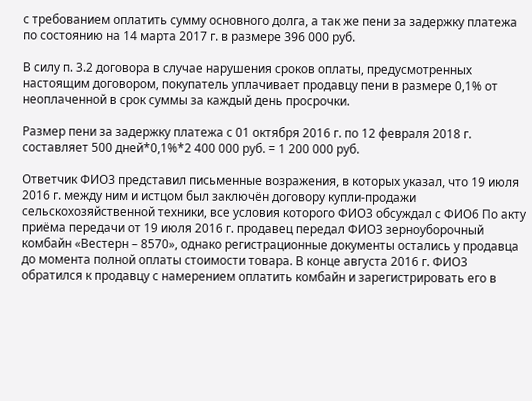с требованием оплатить сумму основного долга, а так же пени за задержку платежа по состоянию на 14 марта 2017 г. в размере 396 000 руб.

В силу п. 3.2 договора в случае нарушения сроков оплаты, предусмотренных настоящим договором, покупатель уплачивает продавцу пени в размере 0,1% от неоплаченной в срок суммы за каждый день просрочки.

Размер пени за задержку платежа с 01 октября 2016 г. по 12 февраля 2018 г. составляет 500 дней*0,1%*2 400 000 руб. = 1 200 000 руб.

Ответчик ФИО3 представил письменные возражения, в которых указал, что 19 июля 2016 г. между ним и истцом был заключён договору купли-продажи сельскохозяйственной техники, все условия которого ФИО3 обсуждал с ФИО6 По акту приёма передачи от 19 июля 2016 г. продавец передал ФИО3 зерноуборочный комбайн «Вестерн – 8570», однако регистрационные документы остались у продавца до момента полной оплаты стоимости товара. В конце августа 2016 г. ФИО3 обратился к продавцу с намерением оплатить комбайн и зарегистрировать его в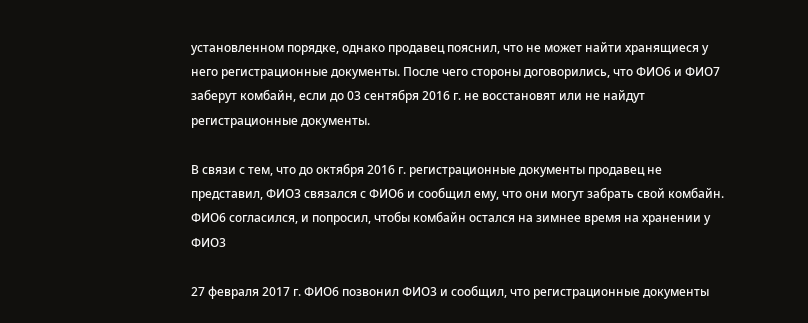установленном порядке, однако продавец пояснил, что не может найти хранящиеся у него регистрационные документы. После чего стороны договорились, что ФИО6 и ФИО7 заберут комбайн, если до 03 сентября 2016 г. не восстановят или не найдут регистрационные документы.

В связи с тем, что до октября 2016 г. регистрационные документы продавец не представил, ФИО3 связался с ФИО6 и сообщил ему, что они могут забрать свой комбайн. ФИО6 согласился, и попросил, чтобы комбайн остался на зимнее время на хранении у ФИО3

27 февраля 2017 г. ФИО6 позвонил ФИО3 и сообщил, что регистрационные документы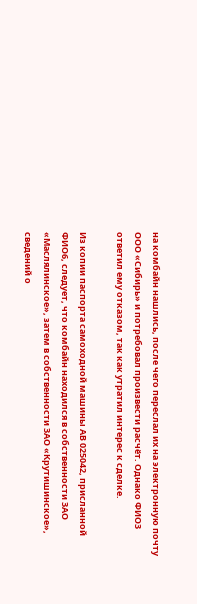на комбайн нашлись, после чего переслал их на электронную почту ООО «Сибирь» и потребовал произвести расчёт. Однако ФИО3 ответил ему отказом, так как утратил интерес к сделке.

Из копии паспорта самоходной машины АВ 025042, присланной ФИО6, следует, что комбайн находился в собственности ЗАО «Маслялинское», затем в собственности ЗАО «Крутишинское», сведений о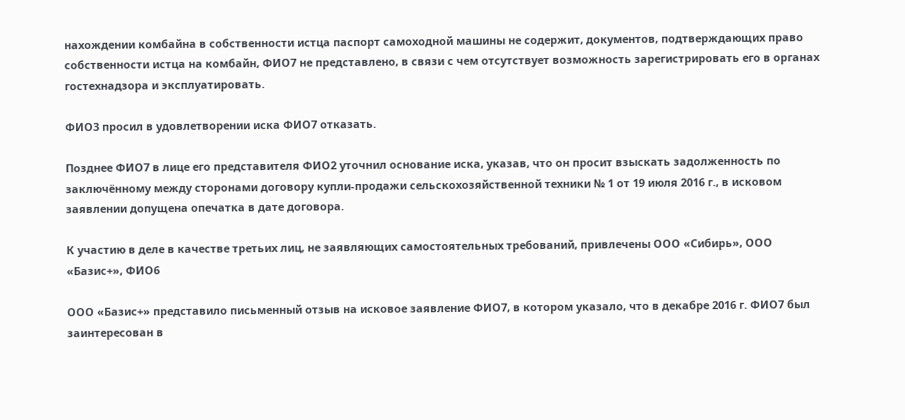нахождении комбайна в собственности истца паспорт самоходной машины не содержит, документов, подтверждающих право собственности истца на комбайн, ФИО7 не представлено, в связи с чем отсутствует возможность зарегистрировать его в органах гостехнадзора и эксплуатировать.

ФИО3 просил в удовлетворении иска ФИО7 отказать.

Позднее ФИО7 в лице его представителя ФИО2 уточнил основание иска, указав, что он просит взыскать задолженность по заключённому между сторонами договору купли-продажи сельскохозяйственной техники № 1 от 19 июля 2016 г., в исковом заявлении допущена опечатка в дате договора.

К участию в деле в качестве третьих лиц, не заявляющих самостоятельных требований, привлечены ООО «Сибирь», ООО «Базис+», ФИО6

ООО «Базис+» представило письменный отзыв на исковое заявление ФИО7, в котором указало, что в декабре 2016 г. ФИО7 был заинтересован в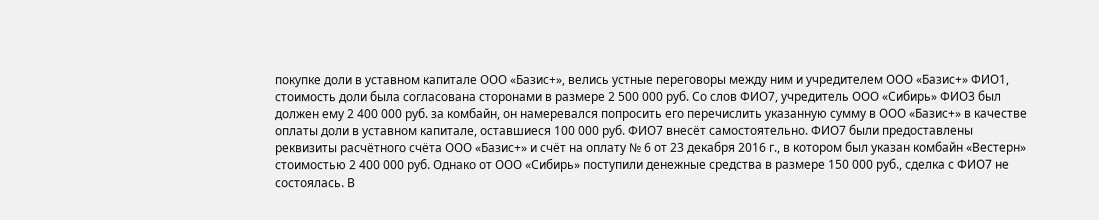покупке доли в уставном капитале ООО «Базис+», велись устные переговоры между ним и учредителем ООО «Базис+» ФИО1, стоимость доли была согласована сторонами в размере 2 500 000 руб. Со слов ФИО7, учредитель ООО «Сибирь» ФИО3 был должен ему 2 400 000 руб. за комбайн, он намеревался попросить его перечислить указанную сумму в ООО «Базис+» в качестве оплаты доли в уставном капитале, оставшиеся 100 000 руб. ФИО7 внесёт самостоятельно. ФИО7 были предоставлены реквизиты расчётного счёта ООО «Базис+» и счёт на оплату № 6 от 23 декабря 2016 г., в котором был указан комбайн «Вестерн» стоимостью 2 400 000 руб. Однако от ООО «Сибирь» поступили денежные средства в размере 150 000 руб., сделка с ФИО7 не состоялась. В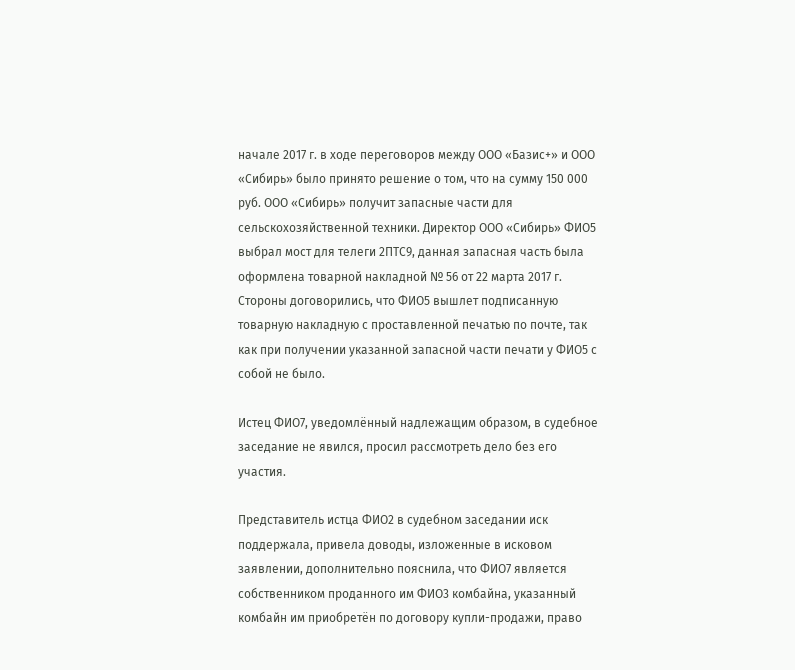начале 2017 г. в ходе переговоров между ООО «Базис+» и ООО «Сибирь» было принято решение о том, что на сумму 150 000 руб. ООО «Сибирь» получит запасные части для сельскохозяйственной техники. Директор ООО «Сибирь» ФИО5 выбрал мост для телеги 2ПТС9, данная запасная часть была оформлена товарной накладной № 56 от 22 марта 2017 г. Стороны договорились, что ФИО5 вышлет подписанную товарную накладную с проставленной печатью по почте, так как при получении указанной запасной части печати у ФИО5 с собой не было.

Истец ФИО7, уведомлённый надлежащим образом, в судебное заседание не явился, просил рассмотреть дело без его участия.

Представитель истца ФИО2 в судебном заседании иск поддержала, привела доводы, изложенные в исковом заявлении, дополнительно пояснила, что ФИО7 является собственником проданного им ФИО3 комбайна, указанный комбайн им приобретён по договору купли-продажи, право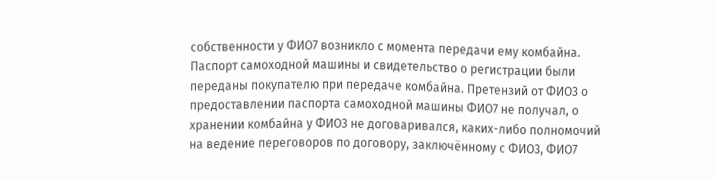собственности у ФИО7 возникло с момента передачи ему комбайна. Паспорт самоходной машины и свидетельство о регистрации были переданы покупателю при передаче комбайна. Претензий от ФИО3 о предоставлении паспорта самоходной машины ФИО7 не получал, о хранении комбайна у ФИО3 не договаривался, каких-либо полномочий на ведение переговоров по договору, заключённому с ФИО3, ФИО7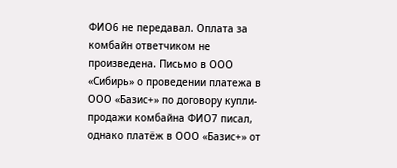ФИО6 не передавал. Оплата за комбайн ответчиком не произведена. Письмо в ООО «Сибирь» о проведении платежа в ООО «Базис+» по договору купли-продажи комбайна ФИО7 писал, однако платёж в ООО «Базис+» от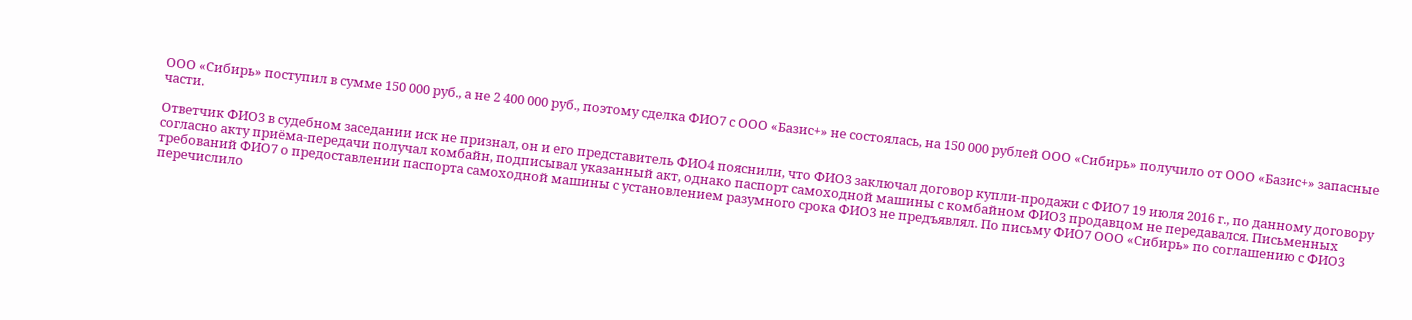ООО «Сибирь» поступил в сумме 150 000 руб., а не 2 400 000 руб., поэтому сделка ФИО7 с ООО «Базис+» не состоялась, на 150 000 рублей ООО «Сибирь» получило от ООО «Базис+» запасные части.

Ответчик ФИО3 в судебном заседании иск не признал, он и его представитель ФИО4 пояснили, что ФИО3 заключал договор купли-продажи с ФИО7 19 июля 2016 г., по данному договору согласно акту приёма-передачи получал комбайн, подписывал указанный акт, однако паспорт самоходной машины с комбайном ФИО3 продавцом не передавался. Письменных требований ФИО7 о предоставлении паспорта самоходной машины с установлением разумного срока ФИО3 не предъявлял. По письму ФИО7 ООО «Сибирь» по соглашению с ФИО3 перечислило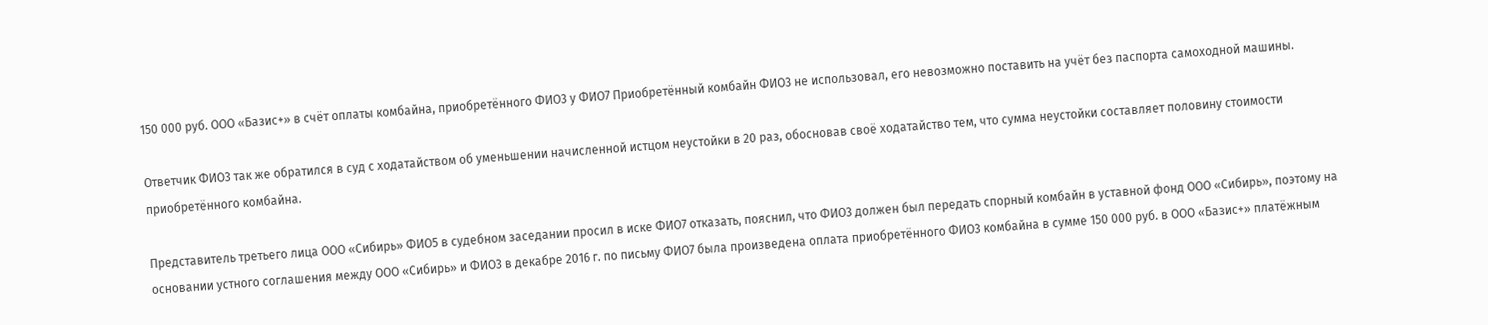150 000 руб. ООО «Базис+» в счёт оплаты комбайна, приобретённого ФИО3 у ФИО7 Приобретённый комбайн ФИО3 не использовал, его невозможно поставить на учёт без паспорта самоходной машины.

Ответчик ФИО3 так же обратился в суд с ходатайством об уменьшении начисленной истцом неустойки в 20 раз, обосновав своё ходатайство тем, что сумма неустойки составляет половину стоимости приобретённого комбайна.

Представитель третьего лица ООО «Сибирь» ФИО5 в судебном заседании просил в иске ФИО7 отказать, пояснил, что ФИО3 должен был передать спорный комбайн в уставной фонд ООО «Сибирь», поэтому на основании устного соглашения между ООО «Сибирь» и ФИО3 в декабре 2016 г. по письму ФИО7 была произведена оплата приобретённого ФИО3 комбайна в сумме 150 000 руб. в ООО «Базис+» платёжным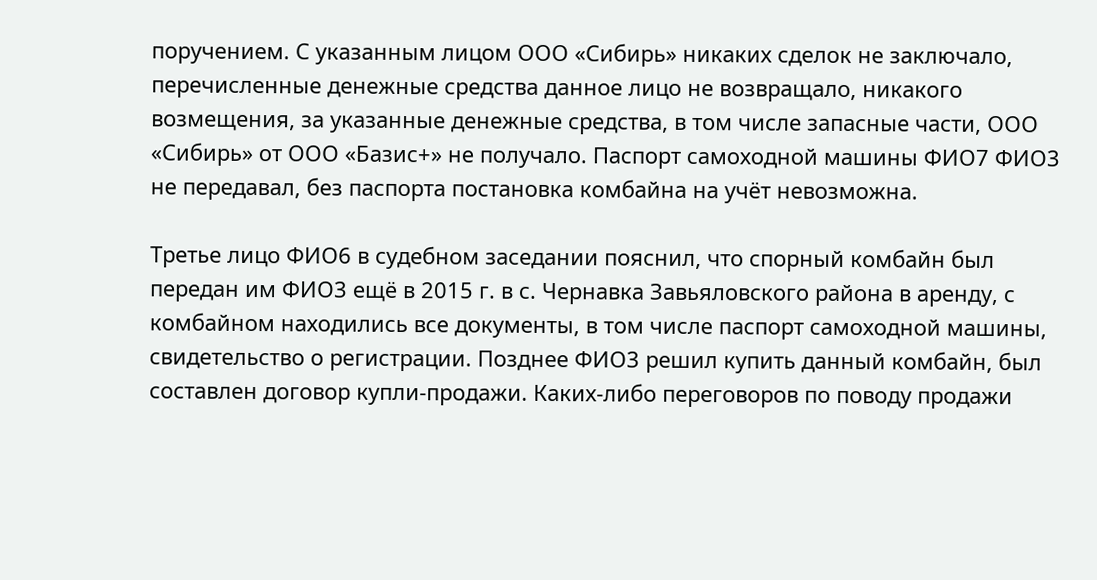поручением. С указанным лицом ООО «Сибирь» никаких сделок не заключало, перечисленные денежные средства данное лицо не возвращало, никакого возмещения, за указанные денежные средства, в том числе запасные части, ООО «Сибирь» от ООО «Базис+» не получало. Паспорт самоходной машины ФИО7 ФИО3 не передавал, без паспорта постановка комбайна на учёт невозможна.

Третье лицо ФИО6 в судебном заседании пояснил, что спорный комбайн был передан им ФИО3 ещё в 2015 г. в с. Чернавка Завьяловского района в аренду, с комбайном находились все документы, в том числе паспорт самоходной машины, свидетельство о регистрации. Позднее ФИО3 решил купить данный комбайн, был составлен договор купли-продажи. Каких-либо переговоров по поводу продажи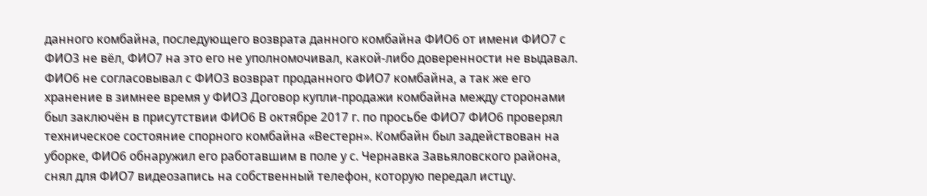данного комбайна, последующего возврата данного комбайна ФИО6 от имени ФИО7 с ФИО3 не вёл, ФИО7 на это его не уполномочивал, какой-либо доверенности не выдавал. ФИО6 не согласовывал с ФИО3 возврат проданного ФИО7 комбайна, а так же его хранение в зимнее время у ФИО3 Договор купли-продажи комбайна между сторонами был заключён в присутствии ФИО6 В октябре 2017 г. по просьбе ФИО7 ФИО6 проверял техническое состояние спорного комбайна «Вестерн». Комбайн был задействован на уборке, ФИО6 обнаружил его работавшим в поле у с. Чернавка Завьяловского района, снял для ФИО7 видеозапись на собственный телефон, которую передал истцу.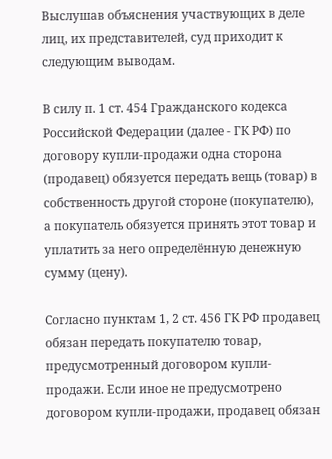Выслушав объяснения участвующих в деле лиц, их представителей, суд приходит к следующим выводам.

В силу п. 1 ст. 454 Гражданского кодекса Российской Федерации (далее - ГК РФ) по договору купли-продажи одна сторона (продавец) обязуется передать вещь (товар) в собственность другой стороне (покупателю), а покупатель обязуется принять этот товар и уплатить за него определённую денежную сумму (цену).

Согласно пунктам 1, 2 ст. 456 ГК РФ продавец обязан передать покупателю товар, предусмотренный договором купли-продажи. Если иное не предусмотрено договором купли-продажи, продавец обязан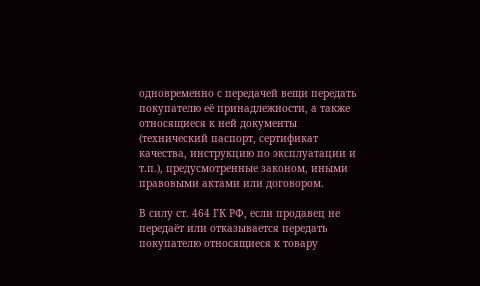одновременно с передачей вещи передать покупателю её принадлежности, а также относящиеся к ней документы (технический паспорт, сертификат качества, инструкцию по эксплуатации и т.п.), предусмотренные законом, иными правовыми актами или договором.

В силу ст. 464 ГК РФ, если продавец не передаёт или отказывается передать покупателю относящиеся к товару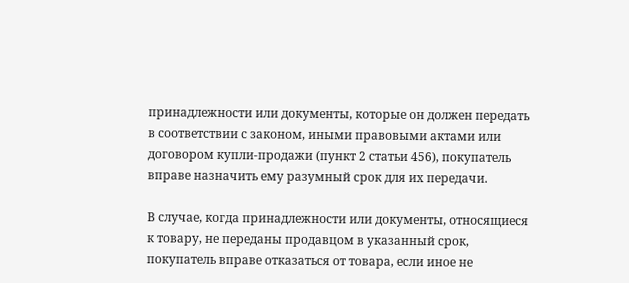принадлежности или документы, которые он должен передать в соответствии с законом, иными правовыми актами или договором купли-продажи (пункт 2 статьи 456), покупатель вправе назначить ему разумный срок для их передачи.

В случае, когда принадлежности или документы, относящиеся к товару, не переданы продавцом в указанный срок, покупатель вправе отказаться от товара, если иное не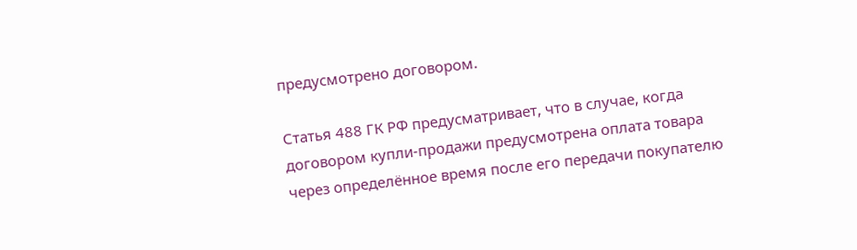предусмотрено договором.

Статья 488 ГК РФ предусматривает, что в случае, когда договором купли-продажи предусмотрена оплата товара через определённое время после его передачи покупателю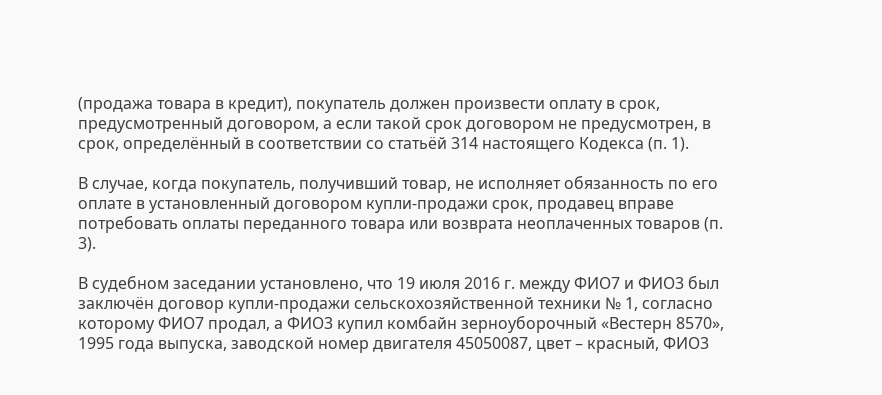(продажа товара в кредит), покупатель должен произвести оплату в срок, предусмотренный договором, а если такой срок договором не предусмотрен, в срок, определённый в соответствии со статьёй 314 настоящего Кодекса (п. 1).

В случае, когда покупатель, получивший товар, не исполняет обязанность по его оплате в установленный договором купли-продажи срок, продавец вправе потребовать оплаты переданного товара или возврата неоплаченных товаров (п. 3).

В судебном заседании установлено, что 19 июля 2016 г. между ФИО7 и ФИО3 был заключён договор купли-продажи сельскохозяйственной техники № 1, согласно которому ФИО7 продал, а ФИО3 купил комбайн зерноуборочный «Вестерн 8570», 1995 года выпуска, заводской номер двигателя 45050087, цвет – красный, ФИО3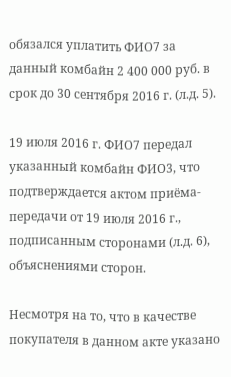обязался уплатить ФИО7 за данный комбайн 2 400 000 руб. в срок до 30 сентября 2016 г. (л.д. 5).

19 июля 2016 г. ФИО7 передал указанный комбайн ФИО3, что подтверждается актом приёма-передачи от 19 июля 2016 г., подписанным сторонами (л.д. 6), объяснениями сторон.

Несмотря на то, что в качестве покупателя в данном акте указано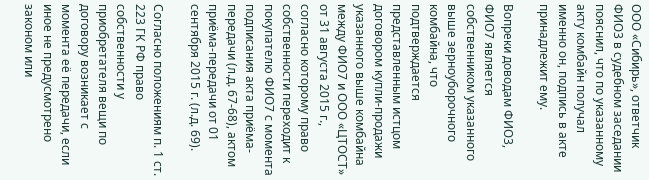ООО «Сибирь», ответчик ФИО3 в судебном заседании пояснил, что по указанному акту комбайн получал именно он, подпись в акте принадлежит ему.

Вопреки доводам ФИО3, ФИО7 является собственником указанного выше зерноуборочного комбайна, что подтверждается представленным истцом договором купли-продажи указанного выше комбайна между ФИО7 и ООО «ЦТОСТ» от 31 августа 2015 г., согласно которому право собственности переходит к покупателю ФИО7 с момента подписания акта приёма-передачи (л.д. 67-68), актом приёма-передачи от 01 сентября 2015 г. (л.д. 69).

Согласно положениям п. 1 ст. 223 ГК РФ право собственности у приобретателя вещи по договору возникает с момента её передачи, если иное не предусмотрено законом или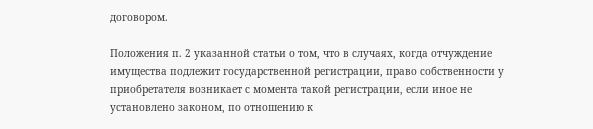договором.

Положения п. 2 указанной статьи о том, что в случаях, когда отчуждение имущества подлежит государственной регистрации, право собственности у приобретателя возникает с момента такой регистрации, если иное не установлено законом, по отношению к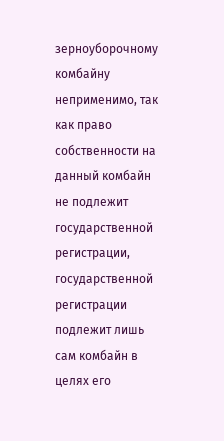зерноуборочному комбайну неприменимо, так как право собственности на данный комбайн не подлежит государственной регистрации, государственной регистрации подлежит лишь сам комбайн в целях его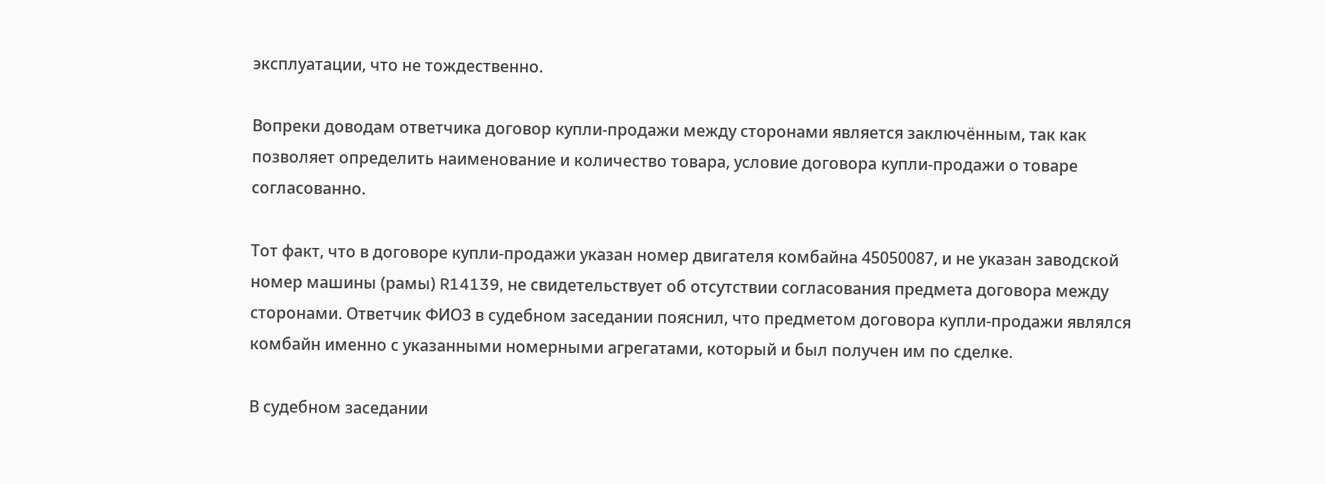эксплуатации, что не тождественно.

Вопреки доводам ответчика договор купли-продажи между сторонами является заключённым, так как позволяет определить наименование и количество товара, условие договора купли-продажи о товаре согласованно.

Тот факт, что в договоре купли-продажи указан номер двигателя комбайна 45050087, и не указан заводской номер машины (рамы) R14139, не свидетельствует об отсутствии согласования предмета договора между сторонами. Ответчик ФИО3 в судебном заседании пояснил, что предметом договора купли-продажи являлся комбайн именно с указанными номерными агрегатами, который и был получен им по сделке.

В судебном заседании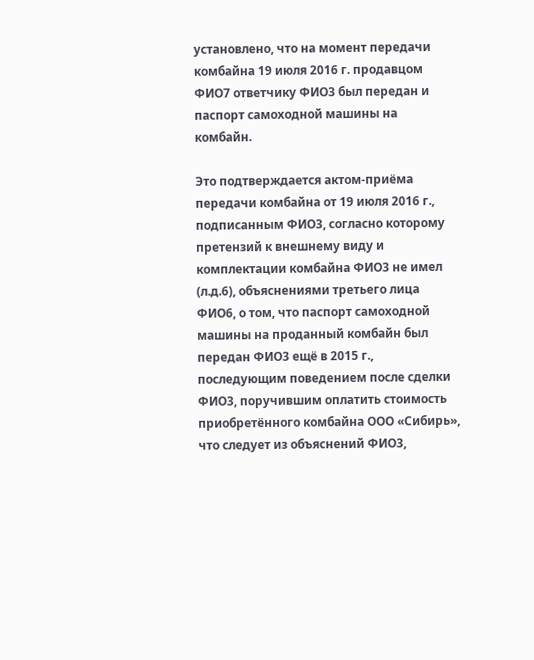установлено, что на момент передачи комбайна 19 июля 2016 г. продавцом ФИО7 ответчику ФИО3 был передан и паспорт самоходной машины на комбайн.

Это подтверждается актом-приёма передачи комбайна от 19 июля 2016 г., подписанным ФИО3, согласно которому претензий к внешнему виду и комплектации комбайна ФИО3 не имел (л.д.6), объяснениями третьего лица ФИО6, о том, что паспорт самоходной машины на проданный комбайн был передан ФИО3 ещё в 2015 г., последующим поведением после сделки ФИО3, поручившим оплатить стоимость приобретённого комбайна ООО «Сибирь», что следует из объяснений ФИО3,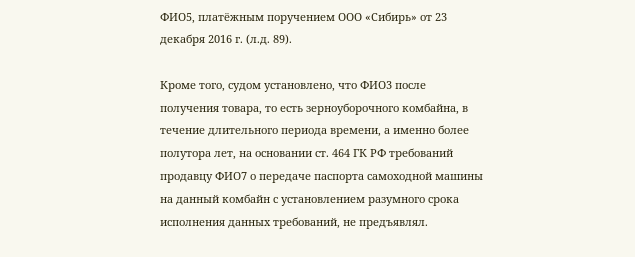ФИО5, платёжным поручением ООО «Сибирь» от 23 декабря 2016 г. (л.д. 89).

Кроме того, судом установлено, что ФИО3 после получения товара, то есть зерноуборочного комбайна, в течение длительного периода времени, а именно более полутора лет, на основании ст. 464 ГК РФ требований продавцу ФИО7 о передаче паспорта самоходной машины на данный комбайн с установлением разумного срока исполнения данных требований, не предъявлял.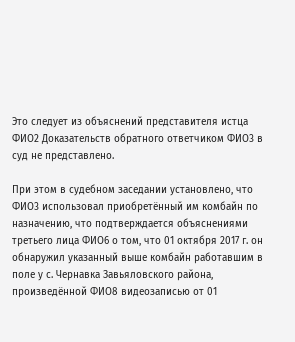Это следует из объяснений представителя истца ФИО2 Доказательств обратного ответчиком ФИО3 в суд не представлено.

При этом в судебном заседании установлено, что ФИО3 использовал приобретённый им комбайн по назначению, что подтверждается объяснениями третьего лица ФИО6 о том, что 01 октября 2017 г. он обнаружил указанный выше комбайн работавшим в поле у с. Чернавка Завьяловского района, произведённой ФИО8 видеозаписью от 01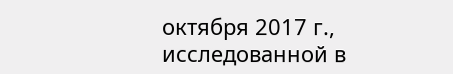октября 2017 г., исследованной в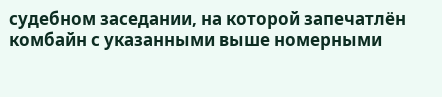судебном заседании, на которой запечатлён комбайн с указанными выше номерными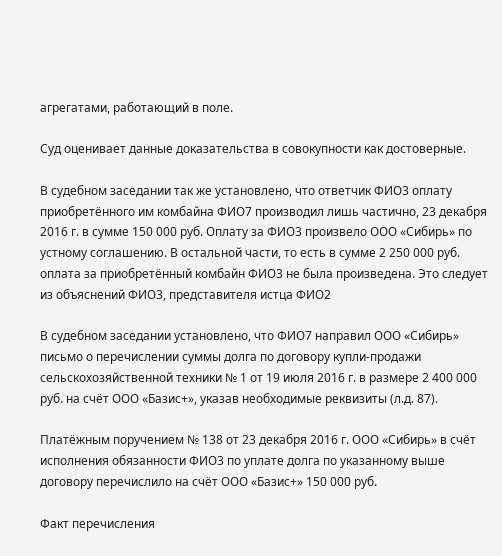агрегатами, работающий в поле.

Суд оценивает данные доказательства в совокупности как достоверные.

В судебном заседании так же установлено, что ответчик ФИО3 оплату приобретённого им комбайна ФИО7 производил лишь частично, 23 декабря 2016 г. в сумме 150 000 руб. Оплату за ФИО3 произвело ООО «Сибирь» по устному соглашению. В остальной части, то есть в сумме 2 250 000 руб. оплата за приобретённый комбайн ФИО3 не была произведена. Это следует из объяснений ФИО3, представителя истца ФИО2

В судебном заседании установлено, что ФИО7 направил ООО «Сибирь» письмо о перечислении суммы долга по договору купли-продажи сельскохозяйственной техники № 1 от 19 июля 2016 г. в размере 2 400 000 руб. на счёт ООО «Базис+», указав необходимые реквизиты (л.д. 87).

Платёжным поручением № 138 от 23 декабря 2016 г. ООО «Сибирь» в счёт исполнения обязанности ФИО3 по уплате долга по указанному выше договору перечислило на счёт ООО «Базис+» 150 000 руб.

Факт перечисления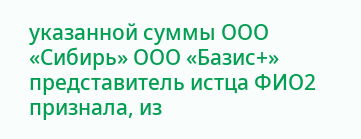указанной суммы ООО «Сибирь» ООО «Базис+» представитель истца ФИО2 признала, из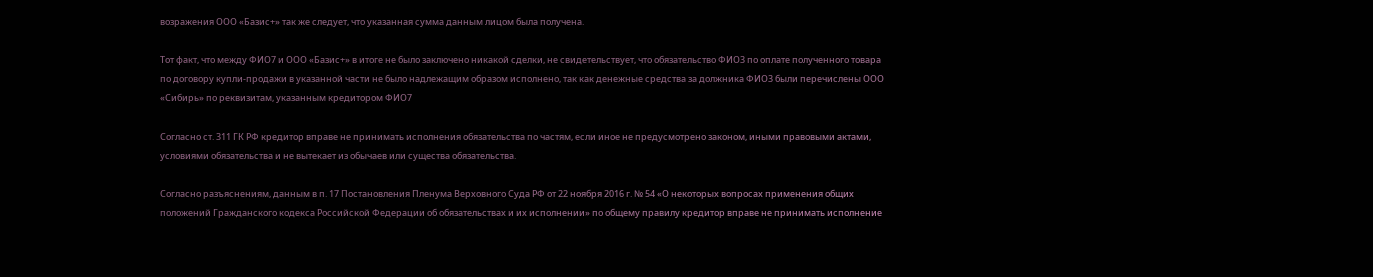возражения ООО «Базис+» так же следует, что указанная сумма данным лицом была получена.

Тот факт, что между ФИО7 и ООО «Базис+» в итоге не было заключено никакой сделки, не свидетельствует, что обязательство ФИО3 по оплате полученного товара по договору купли-продажи в указанной части не было надлежащим образом исполнено, так как денежные средства за должника ФИО3 были перечислены ООО «Сибирь» по реквизитам, указанным кредитором ФИО7

Согласно ст. 311 ГК РФ кредитор вправе не принимать исполнения обязательства по частям, если иное не предусмотрено законом, иными правовыми актами, условиями обязательства и не вытекает из обычаев или существа обязательства.

Согласно разъяснениям, данным в п. 17 Постановления Пленума Верховного Суда РФ от 22 ноября 2016 г. № 54 «О некоторых вопросах применения общих положений Гражданского кодекса Российской Федерации об обязательствах и их исполнении» по общему правилу кредитор вправе не принимать исполнение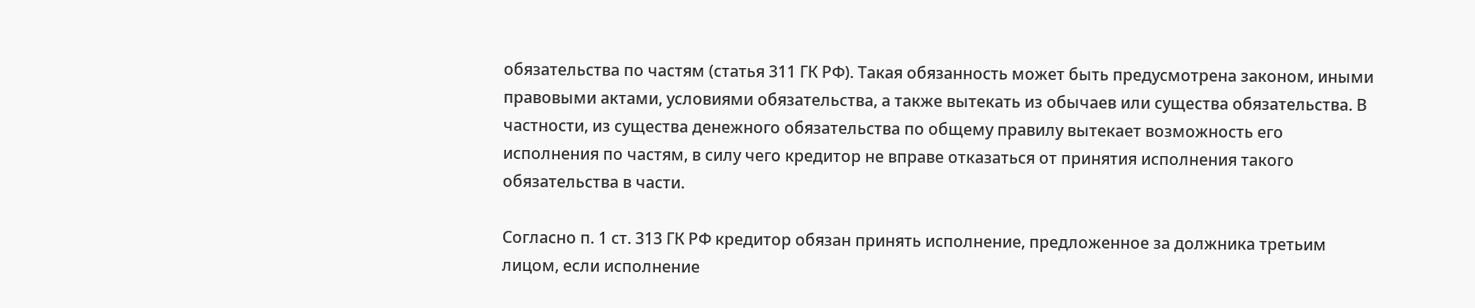обязательства по частям (статья 311 ГК РФ). Такая обязанность может быть предусмотрена законом, иными правовыми актами, условиями обязательства, а также вытекать из обычаев или существа обязательства. В частности, из существа денежного обязательства по общему правилу вытекает возможность его исполнения по частям, в силу чего кредитор не вправе отказаться от принятия исполнения такого обязательства в части.

Согласно п. 1 ст. 313 ГК РФ кредитор обязан принять исполнение, предложенное за должника третьим лицом, если исполнение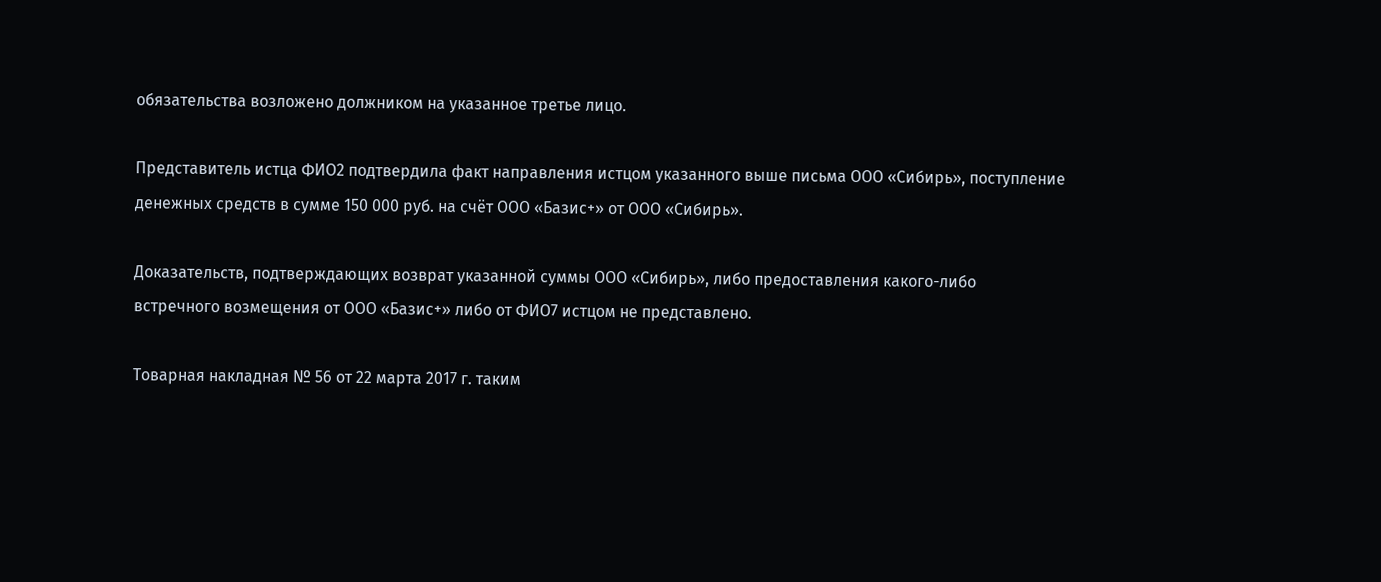обязательства возложено должником на указанное третье лицо.

Представитель истца ФИО2 подтвердила факт направления истцом указанного выше письма ООО «Сибирь», поступление денежных средств в сумме 150 000 руб. на счёт ООО «Базис+» от ООО «Сибирь».

Доказательств, подтверждающих возврат указанной суммы ООО «Сибирь», либо предоставления какого-либо встречного возмещения от ООО «Базис+» либо от ФИО7 истцом не представлено.

Товарная накладная № 56 от 22 марта 2017 г. таким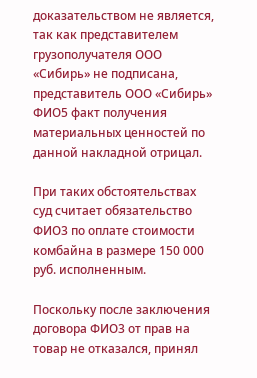доказательством не является, так как представителем грузополучателя ООО «Сибирь» не подписана, представитель ООО «Сибирь» ФИО5 факт получения материальных ценностей по данной накладной отрицал.

При таких обстоятельствах суд считает обязательство ФИО3 по оплате стоимости комбайна в размере 150 000 руб. исполненным.

Поскольку после заключения договора ФИО3 от прав на товар не отказался, принял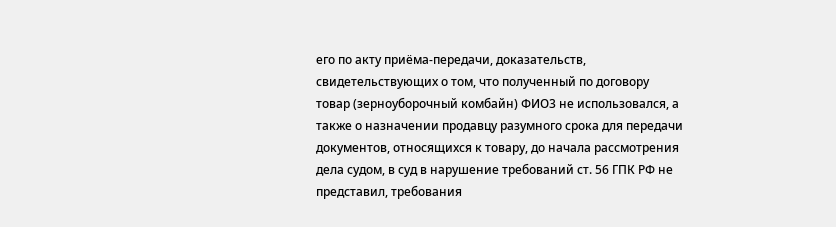его по акту приёма-передачи, доказательств, свидетельствующих о том, что полученный по договору товар (зерноуборочный комбайн) ФИО3 не использовался, а также о назначении продавцу разумного срока для передачи документов, относящихся к товару, до начала рассмотрения дела судом, в суд в нарушение требований ст. 56 ГПК РФ не представил, требования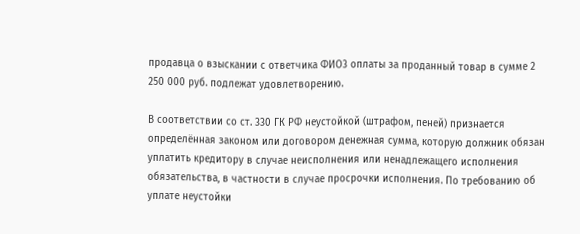продавца о взыскании с ответчика ФИО3 оплаты за проданный товар в сумме 2 250 000 руб. подлежат удовлетворению.

В соответствии со ст. 330 ГК РФ неустойкой (штрафом, пеней) признается определённая законом или договором денежная сумма, которую должник обязан уплатить кредитору в случае неисполнения или ненадлежащего исполнения обязательства, в частности в случае просрочки исполнения. По требованию об уплате неустойки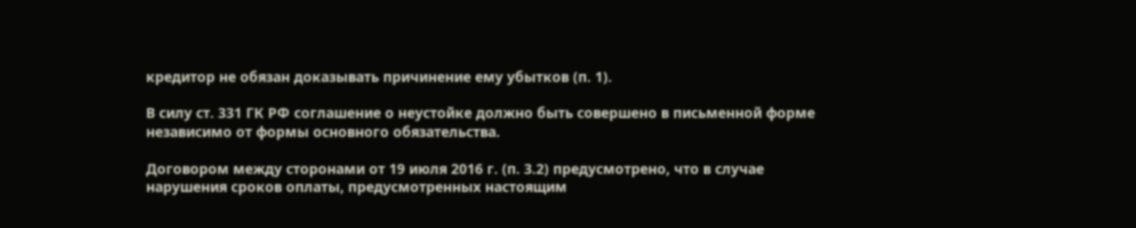кредитор не обязан доказывать причинение ему убытков (п. 1).

В силу ст. 331 ГК РФ соглашение о неустойке должно быть совершено в письменной форме независимо от формы основного обязательства.

Договором между сторонами от 19 июля 2016 г. (п. 3.2) предусмотрено, что в случае нарушения сроков оплаты, предусмотренных настоящим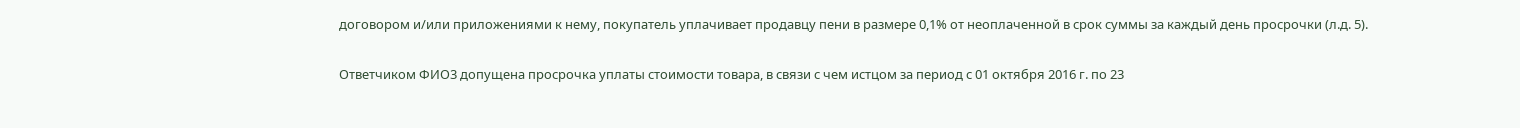договором и/или приложениями к нему, покупатель уплачивает продавцу пени в размере 0,1% от неоплаченной в срок суммы за каждый день просрочки (л.д. 5).

Ответчиком ФИО3 допущена просрочка уплаты стоимости товара, в связи с чем истцом за период с 01 октября 2016 г. по 23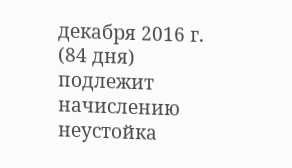декабря 2016 г. (84 дня) подлежит начислению неустойка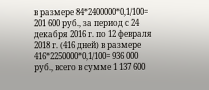в размере 84*2400000*0,1/100= 201 600 руб., за период с 24 декабря 2016 г. по 12 февраля 2018 г. (416 дней) в размере 416*2250000*0,1/100= 936 000 руб., всего в сумме 1 137 600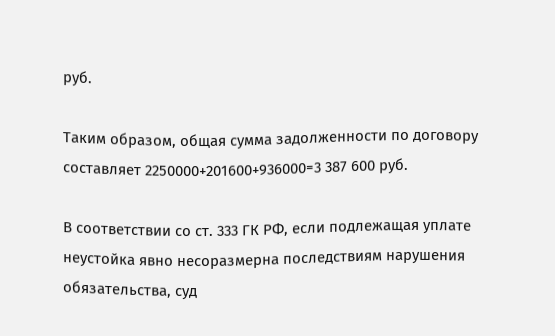руб.

Таким образом, общая сумма задолженности по договору составляет 2250000+201600+936000=3 387 600 руб.

В соответствии со ст. 333 ГК РФ, если подлежащая уплате неустойка явно несоразмерна последствиям нарушения обязательства, суд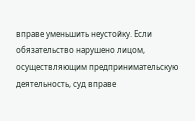вправе уменьшить неустойку. Если обязательство нарушено лицом, осуществляющим предпринимательскую деятельность, суд вправе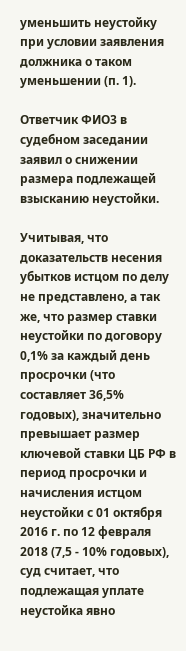уменьшить неустойку при условии заявления должника о таком уменьшении (п. 1).

Ответчик ФИО3 в судебном заседании заявил о снижении размера подлежащей взысканию неустойки.

Учитывая, что доказательств несения убытков истцом по делу не представлено, а так же, что размер ставки неустойки по договору 0,1% за каждый день просрочки (что составляет 36,5% годовых), значительно превышает размер ключевой ставки ЦБ РФ в период просрочки и начисления истцом неустойки с 01 октября 2016 г. по 12 февраля 2018 (7,5 - 10% годовых), суд считает, что подлежащая уплате неустойка явно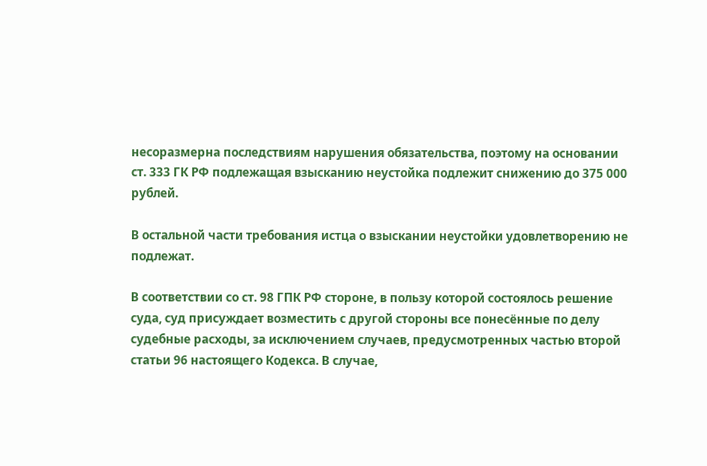несоразмерна последствиям нарушения обязательства, поэтому на основании ст. 333 ГК РФ подлежащая взысканию неустойка подлежит снижению до 375 000 рублей.

В остальной части требования истца о взыскании неустойки удовлетворению не подлежат.

В соответствии со ст. 98 ГПК РФ стороне, в пользу которой состоялось решение суда, суд присуждает возместить с другой стороны все понесённые по делу судебные расходы, за исключением случаев, предусмотренных частью второй статьи 96 настоящего Кодекса. В случае,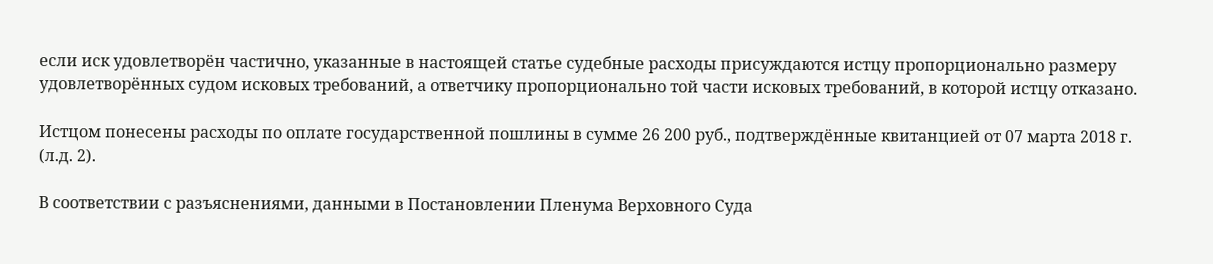если иск удовлетворён частично, указанные в настоящей статье судебные расходы присуждаются истцу пропорционально размеру удовлетворённых судом исковых требований, а ответчику пропорционально той части исковых требований, в которой истцу отказано.

Истцом понесены расходы по оплате государственной пошлины в сумме 26 200 руб., подтверждённые квитанцией от 07 марта 2018 г. (л.д. 2).

В соответствии с разъяснениями, данными в Постановлении Пленума Верховного Суда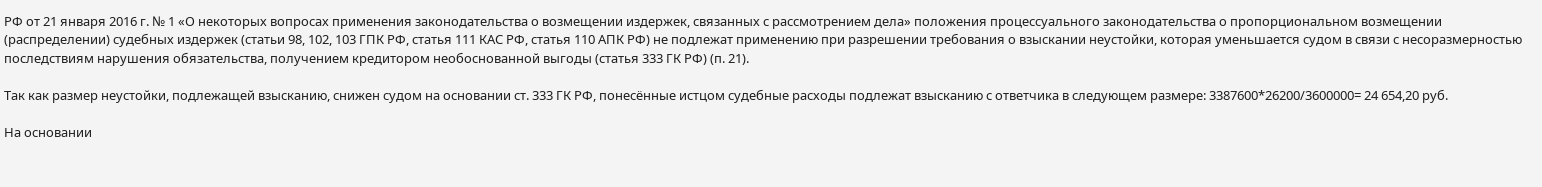РФ от 21 января 2016 г. № 1 «О некоторых вопросах применения законодательства о возмещении издержек, связанных с рассмотрением дела» положения процессуального законодательства о пропорциональном возмещении (распределении) судебных издержек (статьи 98, 102, 103 ГПК РФ, статья 111 КАС РФ, статья 110 АПК РФ) не подлежат применению при разрешении требования о взыскании неустойки, которая уменьшается судом в связи с несоразмерностью последствиям нарушения обязательства, получением кредитором необоснованной выгоды (статья 333 ГК РФ) (п. 21).

Так как размер неустойки, подлежащей взысканию, снижен судом на основании ст. 333 ГК РФ, понесённые истцом судебные расходы подлежат взысканию с ответчика в следующем размере: 3387600*26200/3600000= 24 654,20 руб.

На основании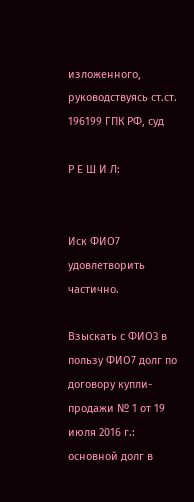изложенного, руководствуясь ст.ст. 196199 ГПК РФ, суд

Р Е Ш И Л:


Иск ФИО7 удовлетворить частично.

Взыскать с ФИО3 в пользу ФИО7 долг по договору купли-продажи № 1 от 19 июля 2016 г.: основной долг в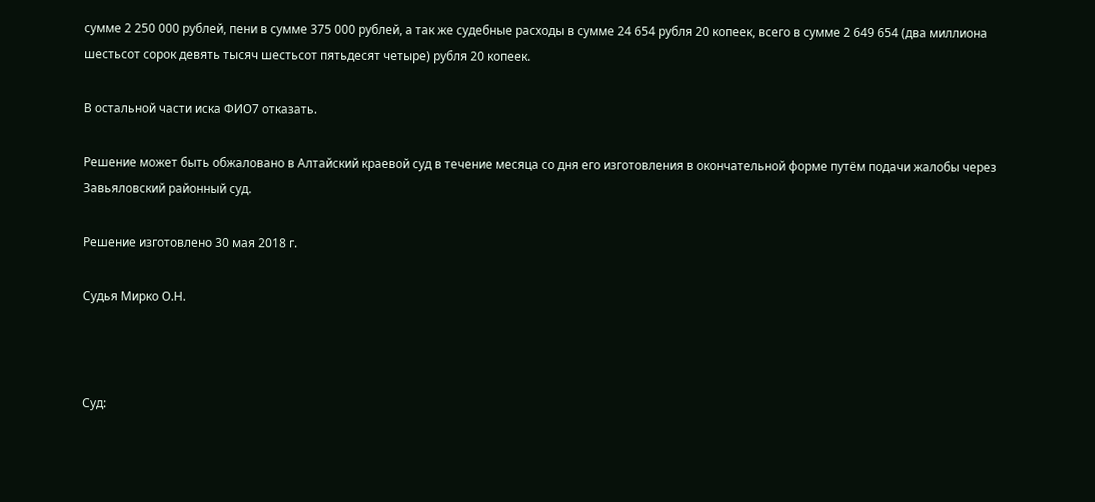сумме 2 250 000 рублей, пени в сумме 375 000 рублей, а так же судебные расходы в сумме 24 654 рубля 20 копеек, всего в сумме 2 649 654 (два миллиона шестьсот сорок девять тысяч шестьсот пятьдесят четыре) рубля 20 копеек.

В остальной части иска ФИО7 отказать.

Решение может быть обжаловано в Алтайский краевой суд в течение месяца со дня его изготовления в окончательной форме путём подачи жалобы через Завьяловский районный суд.

Решение изготовлено 30 мая 2018 г.

Судья Мирко О.Н.



Суд: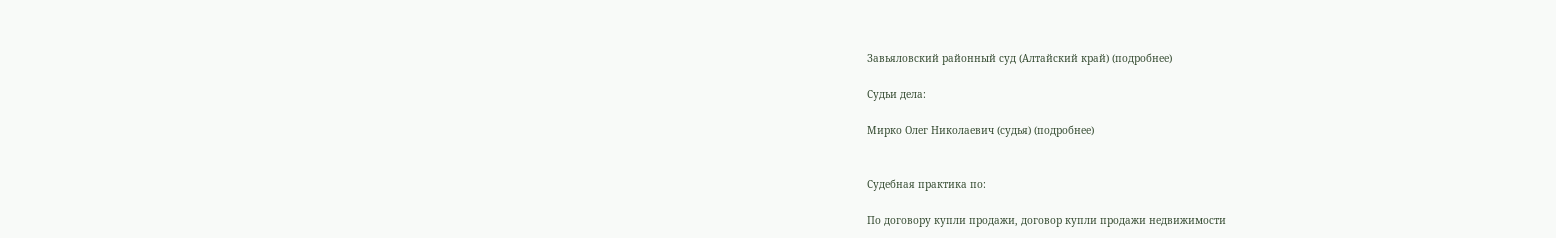Завьяловский районный суд (Алтайский край) (подробнее)

Судьи дела:

Мирко Олег Николаевич (судья) (подробнее)


Судебная практика по:

По договору купли продажи, договор купли продажи недвижимости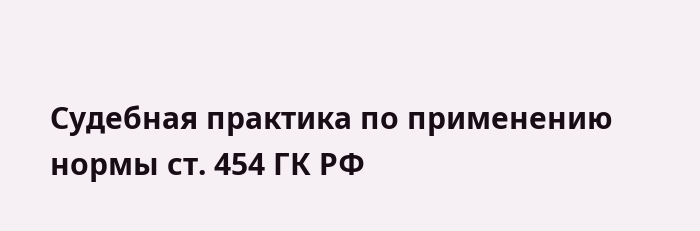Судебная практика по применению нормы ст. 454 ГК РФ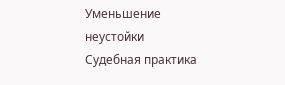Уменьшение неустойки
Судебная практика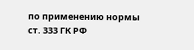по применению нормы ст. 333 ГК РФ